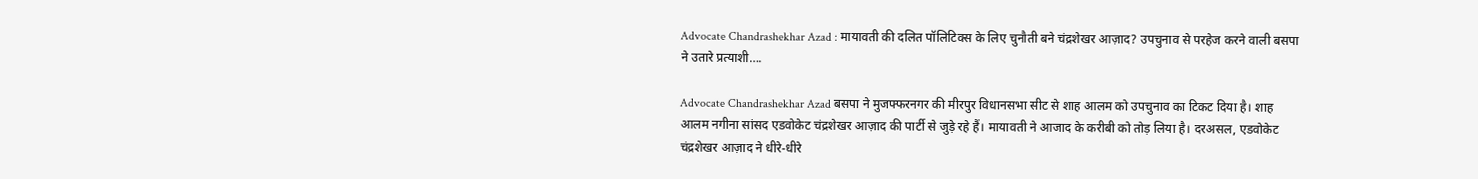Advocate Chandrashekhar Azad : मायावती की दलित पॉलिटिक्स के लिए चुनौती बने चंद्रशेखर आज़ाद? उपचुनाव से परहेज करने वाली बसपा ने उतारे प्रत्याशी….

Advocate Chandrashekhar Azad बसपा ने मुजफ्फरनगर की मीरपुर विधानसभा सीट से शाह आलम को उपचुनाव का टिकट दिया है। शाह आलम नगीना सांसद एडवोकेट चंद्रशेखर आज़ाद की पार्टी से जुड़े रहे हैं। मायावती ने आजाद के करीबी को तोड़ लिया है। दरअसल, एडवोकेट चंद्रशेखर आज़ाद ने धीरे-धीरे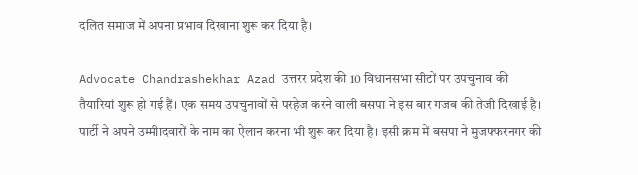दलित समाज में अपना प्रभाव दिखाना शुरू कर दिया है।

Advocate Chandrashekhar Azad उत्तरर प्रदेश की 10 विधानसभा सीटों पर उपचुनाव की तैयारियां शुरू हो गई हैं। एक समय उपचुनावों से परहेज करने वाली बसपा ने इस बार गजब की तेजी दिखाई है। पार्टी ने अपने उम्मीादवारों के नाम का ऐलान करना भी शुरू कर दिया है। इसी क्रम में बसपा ने मुजफ्फरनगर की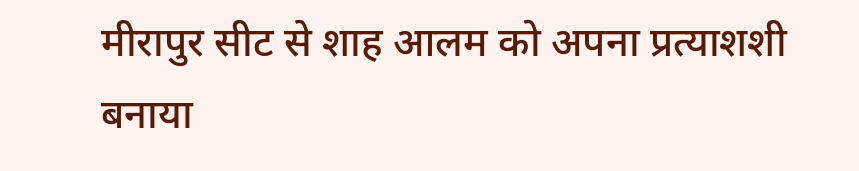मीरापुर सीट से शाह आलम को अपना प्रत्याशशी बनाया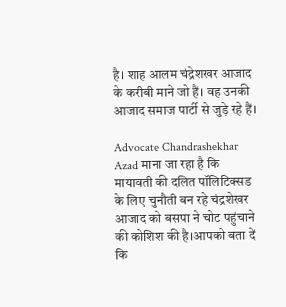है। शाह आलम चंद्रेशखर आजाद के करीबी माने जो हैं। वह उनकी आजाद समाज पार्टी से जुड़े रहे हैं।

Advocate Chandrashekhar Azad माना जा रहा है कि मायावती की दलित पॉलिटिक्सड के लिए चुनौती बन रहे चंद्रशेखर आजाद को बसपा ने चोट पहुंचाने की कोशिश की है।आपको बता दें कि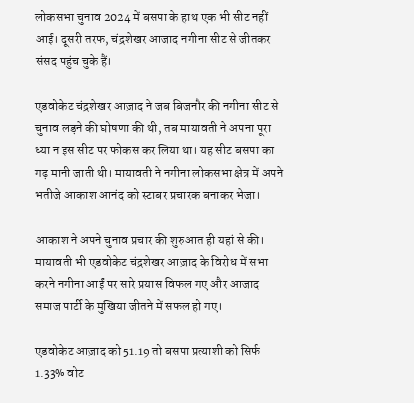लोकसभा चुनाव 2024 में बसपा के हाथ एक भी सीट नहीं आई। दूसरी तरफ, चंद्रशेखर आजाद नगीना सीट से जीतकर संसद पहुंच चुके हैं।

एडवोकेट चंद्रशेखर आज़ाद ने जब बिजनौर की नगीना सीट से चुनाव लड़ने की घोषणा की थी, तब मायावती ने अपना पूरा ध्या न इस सीट पर फोकस कर लिया था। यह सीट बसपा का गढ़ मानी जाती थी। मायावती ने नगीना लोकसभा क्षेत्र में अपने भतीजे आकाश आनंद को स्टाबर प्रचारक बनाकर भेजा।

आकाश ने अपने चुनाव प्रचार की शुरुआत ही यहां से की। मायावती भी एडवोकेट चंद्रशेखर आज़ाद के विरोध में सभा करने नगीना आईं पर सारे प्रयास विफल गए और आजाद समाज पार्टी के मुखिया जीतने में सफल हो गए।

एडवोकेट आज़ाद को 51.19 तो बसपा प्रत्याशी को सिर्फ 1.33% वोट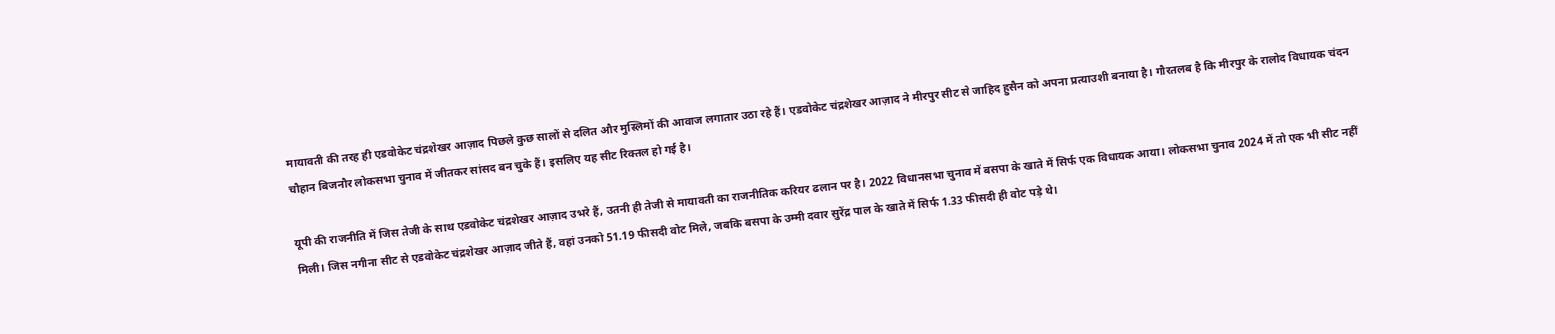मायावती की तरह ही एडवोकेट चंद्रशेखर आज़ाद पिछले कुछ सालों से दलित और मुस्लिमों की आवाज लगातार उठा रहे हैं। एडवोकेट चंद्रशेखर आज़ाद ने मीरपुर सीट से जाहिद हुसैन को अपना प्रत्याउशी बनाया है। गौरतलब है कि मीरपुर के रालोद विधायक चंदन चौहान बिजनौर लोकसभा चुनाव में जीतकर सांसद बन चुके हैं। इसलिए यह सीट रिक्तल हो गई है।

यूपी की राजनीति में जिस तेजी के साथ एडवोकेट चंद्रशेखर आज़ाद उभरे हैं, उतनी ही तेजी से मायावती का राजनीतिक करियर ढलान पर है। 2022 विधानसभा चुनाव में बसपा के खाते में सिर्फ एक विधायक आया। लोकसभा चुनाव 2024 में तो एक भी सीट नहीं मिली। जिस नगीना सीट से एडवोकेट चंद्रशेखर आज़ाद जीते हैं, वहां उनको 51.19 फीसदी वोट मिले, जबकि बसपा के उम्मी दवार सुरेंद्र पाल के खाते में सिर्फ 1.33 फीसदी ही वोट पड़े थे।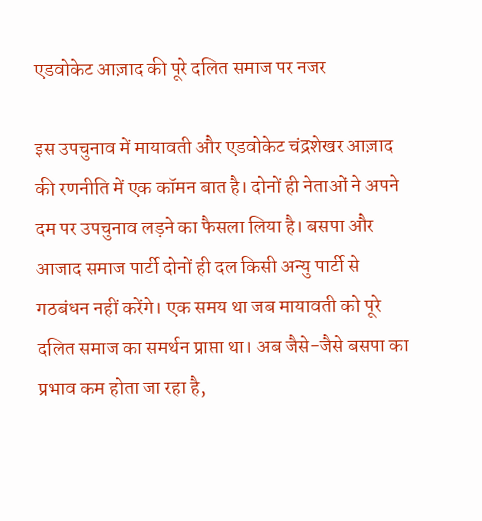एडवोकेट आज़ाद की पूरे दलित समाज पर नजर

इस उपचुनाव में मायावती और एडवोकेट चंद्रशेखर आज़ाद की रणनीति में एक कॉमन बात है। दोनों ही नेताओं ने अपने दम पर उपचुनाव लड़ने का फैसला लिया है। बसपा और आजाद समाज पार्टी दोनों ही दल किसी अन्यु पार्टी से गठबंधन नहीं करेंगे। एक समय था जब मायावती को पूरे दलित समाज का समर्थन प्राप्ता था। अब जैसे-जैसे बसपा का प्रभाव कम होता जा रहा है,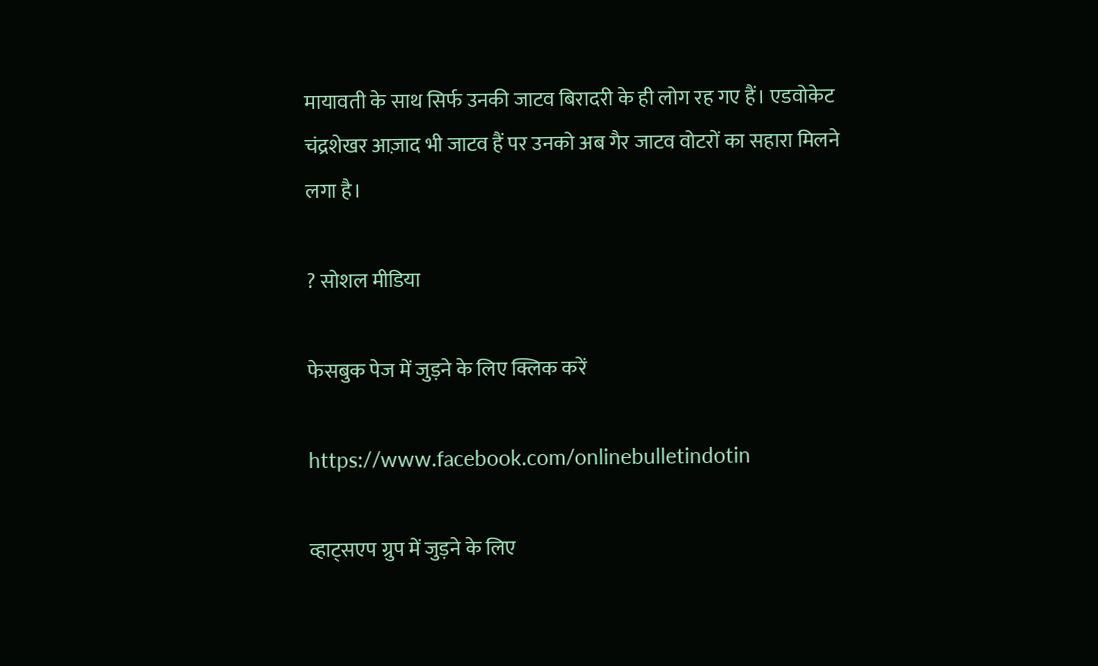मायावती के साथ सिर्फ उनकी जाटव बिरादरी के ही लोग रह गए हैं। एडवोकेट चंद्रशेखर आज़ाद भी जाटव हैं पर उनको अब गैर जाटव वोटरों का सहारा मिलने लगा है।

? सोशल मीडिया

फेसबुक पेज में जुड़ने के लिए क्लिक करें

https://www.facebook.com/onlinebulletindotin

व्हाट्सएप ग्रुप में जुड़ने के लिए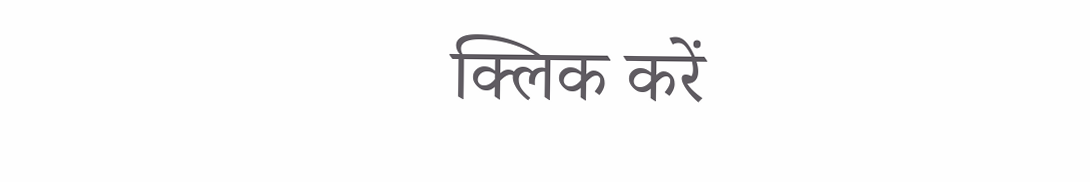क्लिक करें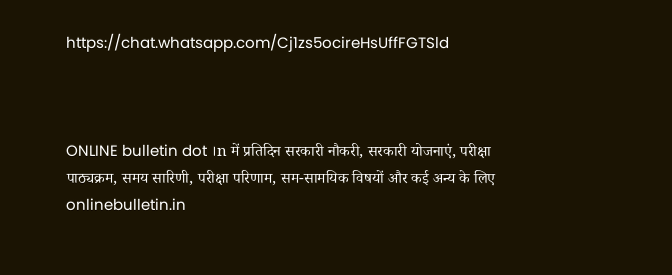https://chat.whatsapp.com/Cj1zs5ocireHsUffFGTSld



ONLINE bulletin dot ।n में प्रतिदिन सरकारी नौकरी, सरकारी योजनाएं, परीक्षा पाठ्यक्रम, समय सारिणी, परीक्षा परिणाम, सम-सामयिक विषयों और कई अन्य के लिए onlinebulletin.in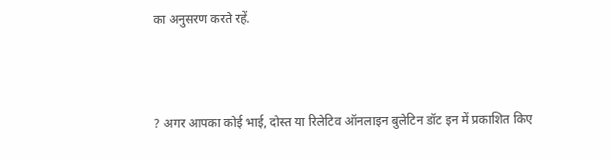का अनुसरण करते रहें.



? अगर आपका कोई भाई, दोस्त या रिलेटिव ऑनलाइन बुलेटिन डॉट इन में प्रकाशित किए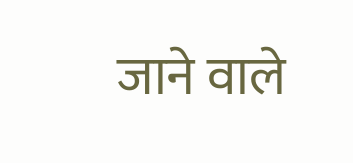जाने वाले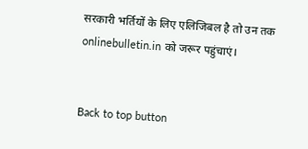सरकारी भर्तियों के लिए एलिजिबल है तो उन तक onlinebulletin.in को जरूर पहुंचाएं।


Back to top button